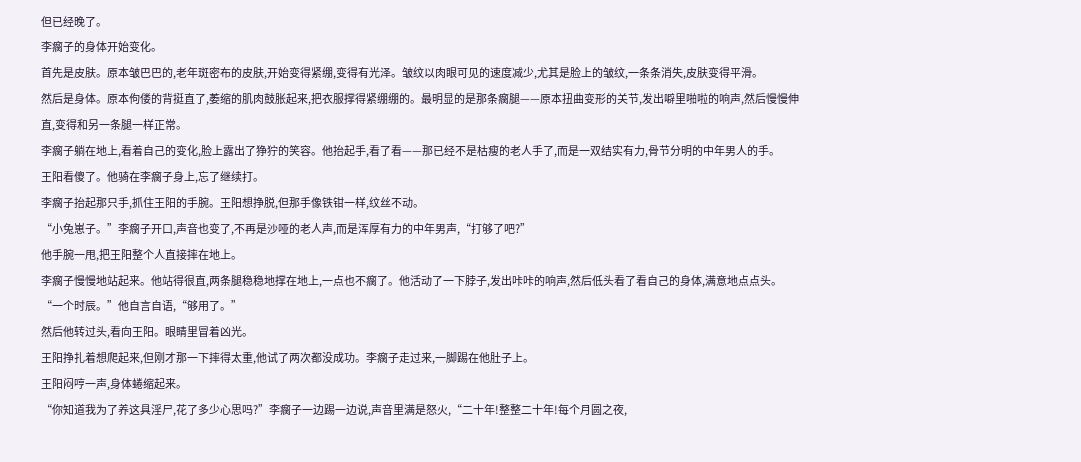但已经晚了。
李瘸子的身体开始变化。
首先是皮肤。原本皱巴巴的,老年斑密布的皮肤,开始变得紧绷,变得有光泽。皱纹以肉眼可见的速度减少,尤其是脸上的皱纹,一条条消失,皮肤变得平滑。
然后是身体。原本佝偻的背挺直了,萎缩的肌肉鼓胀起来,把衣服撑得紧绷绷的。最明显的是那条瘸腿——原本扭曲变形的关节,发出噼里啪啦的响声,然后慢慢伸直,变得和另一条腿一样正常。
李瘸子躺在地上,看着自己的变化,脸上露出了狰狞的笑容。他抬起手,看了看——那已经不是枯瘦的老人手了,而是一双结实有力,骨节分明的中年男人的手。
王阳看傻了。他骑在李瘸子身上,忘了继续打。
李瘸子抬起那只手,抓住王阳的手腕。王阳想挣脱,但那手像铁钳一样,纹丝不动。
“小兔崽子。”李瘸子开口,声音也变了,不再是沙哑的老人声,而是浑厚有力的中年男声,“打够了吧?”
他手腕一甩,把王阳整个人直接摔在地上。
李瘸子慢慢地站起来。他站得很直,两条腿稳稳地撑在地上,一点也不瘸了。他活动了一下脖子,发出咔咔的响声,然后低头看了看自己的身体,满意地点点头。
“一个时辰。”他自言自语,“够用了。”
然后他转过头,看向王阳。眼睛里冒着凶光。
王阳挣扎着想爬起来,但刚才那一下摔得太重,他试了两次都没成功。李瘸子走过来,一脚踢在他肚子上。
王阳闷哼一声,身体蜷缩起来。
“你知道我为了养这具淫尸,花了多少心思吗?”李瘸子一边踢一边说,声音里满是怒火,“二十年!整整二十年!每个月圆之夜,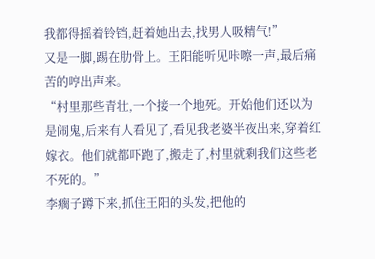我都得摇着铃铛,赶着她出去,找男人吸精气!”
又是一脚,踢在肋骨上。王阳能听见咔嚓一声,最后痛苦的哼出声来。
“村里那些青壮,一个接一个地死。开始他们还以为是闹鬼,后来有人看见了,看见我老婆半夜出来,穿着红嫁衣。他们就都吓跑了,搬走了,村里就剩我们这些老不死的。”
李瘸子蹲下来,抓住王阳的头发,把他的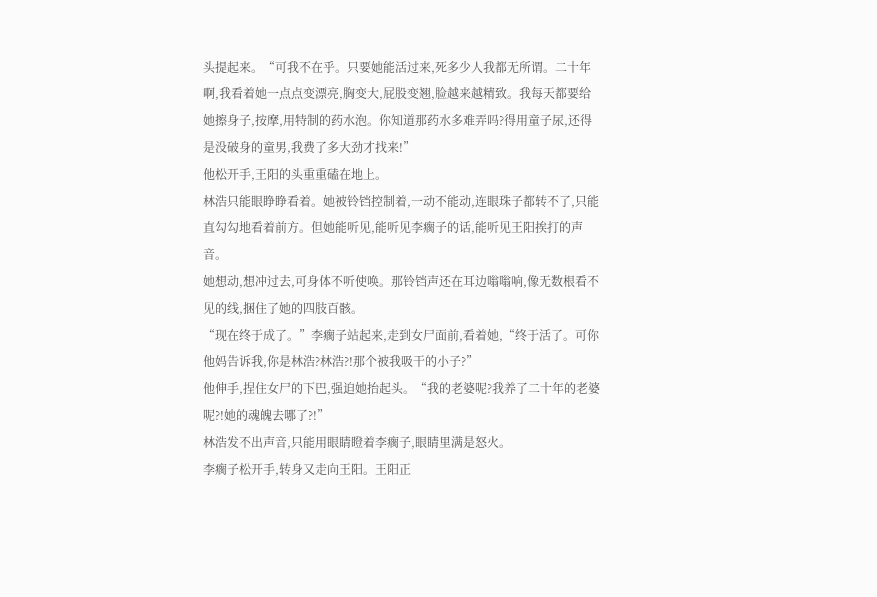头提起来。“可我不在乎。只要她能活过来,死多少人我都无所谓。二十年啊,我看着她一点点变漂亮,胸变大,屁股变翘,脸越来越精致。我每天都要给她擦身子,按摩,用特制的药水泡。你知道那药水多难弄吗?得用童子尿,还得是没破身的童男,我费了多大劲才找来!”
他松开手,王阳的头重重磕在地上。
林浩只能眼睁睁看着。她被铃铛控制着,一动不能动,连眼珠子都转不了,只能直勾勾地看着前方。但她能听见,能听见李瘸子的话,能听见王阳挨打的声音。
她想动,想冲过去,可身体不听使唤。那铃铛声还在耳边嗡嗡响,像无数根看不见的线,捆住了她的四肢百骸。
“现在终于成了。”李瘸子站起来,走到女尸面前,看着她,“终于活了。可你他妈告诉我,你是林浩?林浩?!那个被我吸干的小子?”
他伸手,捏住女尸的下巴,强迫她抬起头。“我的老婆呢?我养了二十年的老婆呢?!她的魂魄去哪了?!”
林浩发不出声音,只能用眼睛瞪着李瘸子,眼睛里满是怒火。
李瘸子松开手,转身又走向王阳。王阳正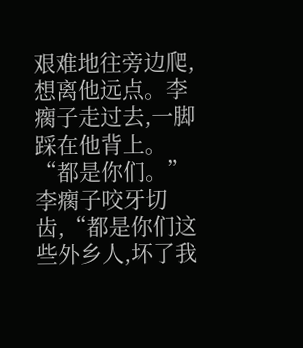艰难地往旁边爬,想离他远点。李瘸子走过去,一脚踩在他背上。
“都是你们。”李瘸子咬牙切齿,“都是你们这些外乡人,坏了我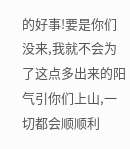的好事!要是你们没来,我就不会为了这点多出来的阳气引你们上山,一切都会顺顺利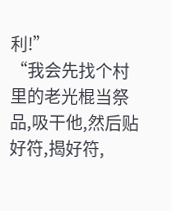利!”
“我会先找个村里的老光棍当祭品,吸干他,然后贴好符,揭好符,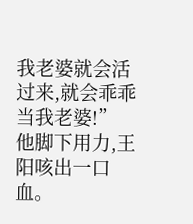我老婆就会活过来,就会乖乖当我老婆!”
他脚下用力,王阳咳出一口血。